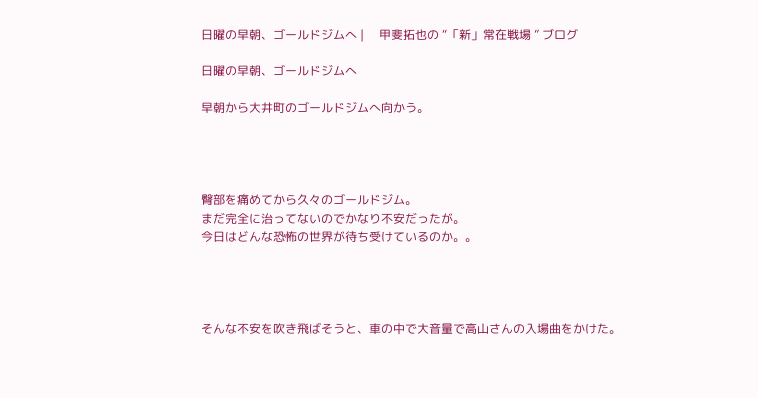日曜の早朝、ゴールドジムへ |     甲斐拓也の “「新」常在戦場 ” ブログ

日曜の早朝、ゴールドジムへ

早朝から大井町のゴールドジムへ向かう。




臀部を痛めてから久々のゴールドジム。
まだ完全に治ってないのでかなり不安だったが。
今日はどんな恐怖の世界が待ち受けているのか。。




そんな不安を吹き飛ばそうと、車の中で大音量で高山さんの入場曲をかけた。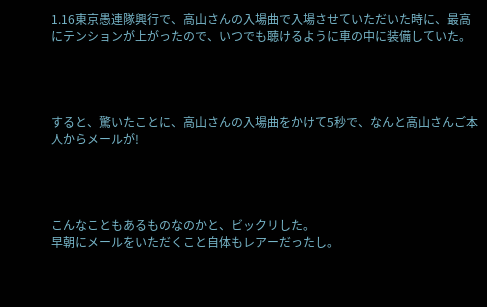1.16東京愚連隊興行で、高山さんの入場曲で入場させていただいた時に、最高にテンションが上がったので、いつでも聴けるように車の中に装備していた。




すると、驚いたことに、高山さんの入場曲をかけて5秒で、なんと高山さんご本人からメールが!




こんなこともあるものなのかと、ビックリした。
早朝にメールをいただくこと自体もレアーだったし。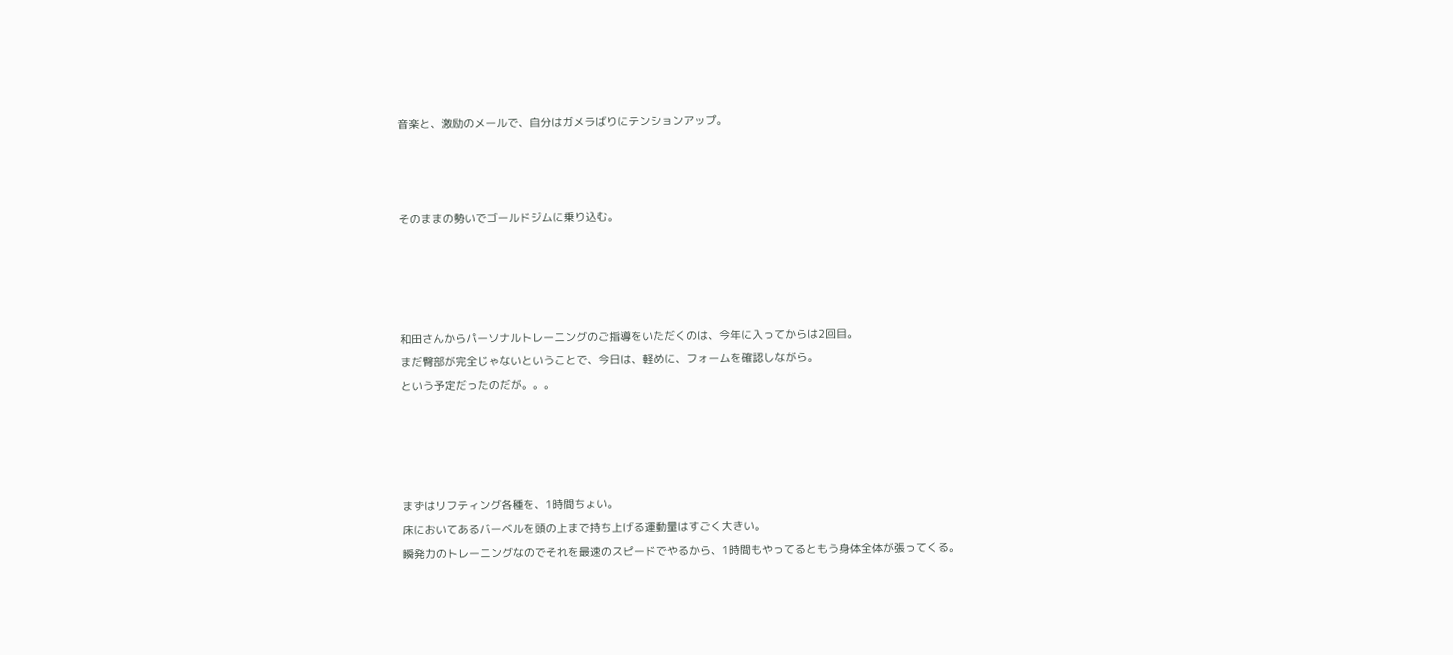音楽と、激励のメールで、自分はガメラばりにテンションアップ。



そのままの勢いでゴールドジムに乗り込む。




和田さんからパーソナルトレーニングのご指導をいただくのは、今年に入ってからは2回目。
まだ臀部が完全じゃないということで、今日は、軽めに、フォームを確認しながら。
という予定だったのだが。。。




まずはリフティング各種を、1時間ちょい。
床においてあるバーベルを頭の上まで持ち上げる運動量はすごく大きい。
瞬発力のトレーニングなのでそれを最速のスピードでやるから、1時間もやってるともう身体全体が張ってくる。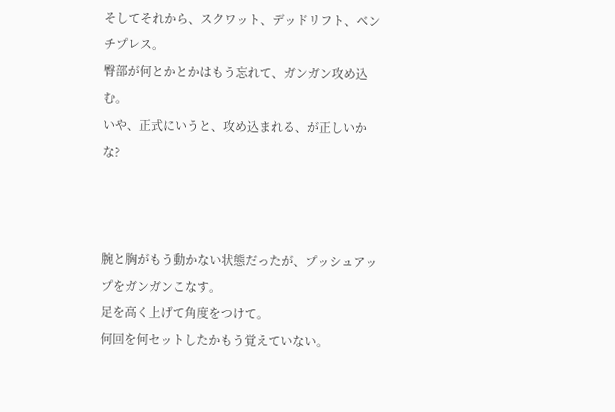そしてそれから、スクワット、デッドリフト、ベンチプレス。
臀部が何とかとかはもう忘れて、ガンガン攻め込む。
いや、正式にいうと、攻め込まれる、が正しいかな?



腕と胸がもう動かない状態だったが、プッシュアップをガンガンこなす。
足を高く上げて角度をつけて。
何回を何セットしたかもう覚えていない。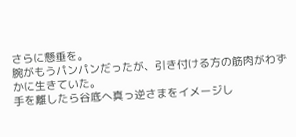さらに懸垂を。
腕がもうパンパンだったが、引き付ける方の筋肉がわずかに生きていた。
手を離したら谷底へ真っ逆さまをイメージし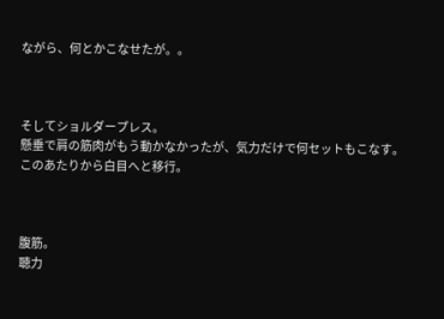ながら、何とかこなせたが。。



そしてショルダープレス。
懸垂で肩の筋肉がもう動かなかったが、気力だけで何セットもこなす。
このあたりから白目へと移行。



腹筋。
聴力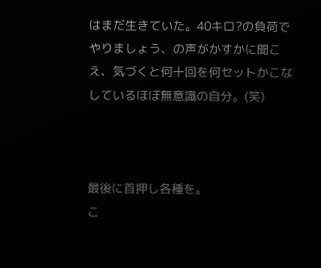はまだ生きていた。40キロ?の負荷でやりましょう、の声がかすかに聞こえ、気づくと何十回を何セットかこなしているほぼ無意識の自分。(笑)



最後に首押し各種を。
こ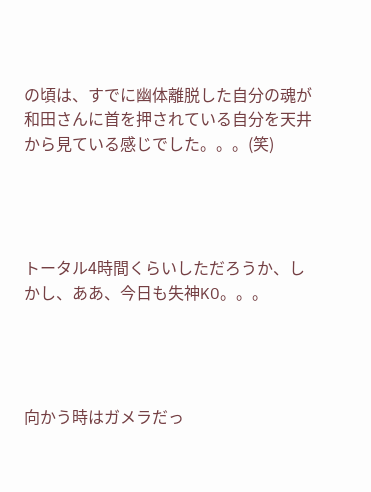の頃は、すでに幽体離脱した自分の魂が和田さんに首を押されている自分を天井から見ている感じでした。。。(笑)




トータル4時間くらいしただろうか、しかし、ああ、今日も失神KO。。。




向かう時はガメラだっ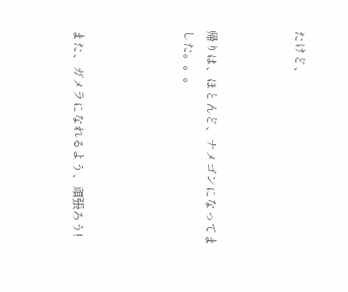たけど、



帰りは、ほとんど、ナメゴンになってました。。。




また、ガメラになれるよう、頑張ろう!